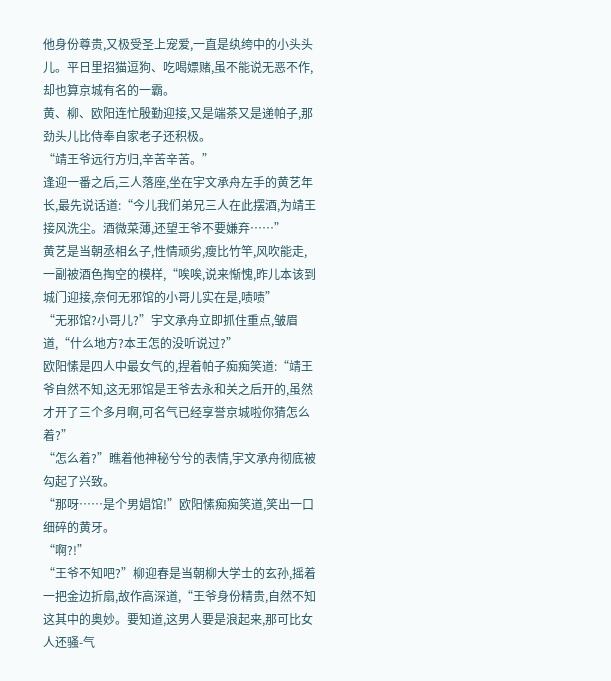他身份尊贵,又极受圣上宠爱,一直是纨绔中的小头头儿。平日里招猫逗狗、吃喝嫖赌,虽不能说无恶不作,却也算京城有名的一霸。
黄、柳、欧阳连忙殷勤迎接,又是端茶又是递帕子,那劲头儿比侍奉自家老子还积极。
“靖王爷远行方归,辛苦辛苦。”
逢迎一番之后,三人落座,坐在宇文承舟左手的黄艺年长,最先说话道:“今儿我们弟兄三人在此摆酒,为靖王接风洗尘。酒微菜薄,还望王爷不要嫌弃……”
黄艺是当朝丞相幺子,性情顽劣,瘦比竹竿,风吹能走,一副被酒色掏空的模样,“唉唉,说来惭愧,昨儿本该到城门迎接,奈何无邪馆的小哥儿实在是,啧啧”
“无邪馆?小哥儿?”宇文承舟立即抓住重点,皱眉道,“什么地方?本王怎的没听说过?”
欧阳愫是四人中最女气的,捏着帕子痴痴笑道:“靖王爷自然不知,这无邪馆是王爷去永和关之后开的,虽然才开了三个多月啊,可名气已经享誉京城啦你猜怎么着?”
“怎么着?”瞧着他神秘兮兮的表情,宇文承舟彻底被勾起了兴致。
“那呀……是个男娼馆!”欧阳愫痴痴笑道,笑出一口细碎的黄牙。
“啊?!”
“王爷不知吧?”柳迎春是当朝柳大学士的玄孙,摇着一把金边折扇,故作高深道,“王爷身份精贵,自然不知这其中的奥妙。要知道,这男人要是浪起来,那可比女人还骚-气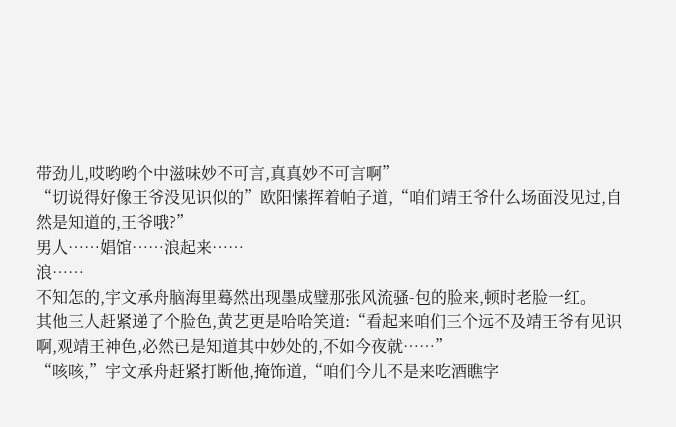带劲儿,哎哟哟个中滋味妙不可言,真真妙不可言啊”
“切说得好像王爷没见识似的”欧阳愫挥着帕子道,“咱们靖王爷什么场面没见过,自然是知道的,王爷哦?”
男人……娼馆……浪起来……
浪……
不知怎的,宇文承舟脑海里蓦然出现墨成璧那张风流骚-包的脸来,顿时老脸一红。
其他三人赶紧递了个脸色,黄艺更是哈哈笑道:“看起来咱们三个远不及靖王爷有见识啊,观靖王神色,必然已是知道其中妙处的,不如今夜就……”
“咳咳,”宇文承舟赶紧打断他,掩饰道,“咱们今儿不是来吃酒瞧字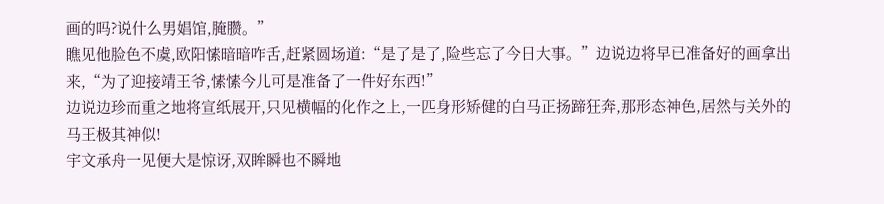画的吗?说什么男娼馆,腌臜。”
瞧见他脸色不虞,欧阳愫暗暗咋舌,赶紧圆场道:“是了是了,险些忘了今日大事。”边说边将早已准备好的画拿出来,“为了迎接靖王爷,愫愫今儿可是准备了一件好东西!”
边说边珍而重之地将宣纸展开,只见横幅的化作之上,一匹身形矫健的白马正扬蹄狂奔,那形态神色,居然与关外的马王极其神似!
宇文承舟一见便大是惊讶,双眸瞬也不瞬地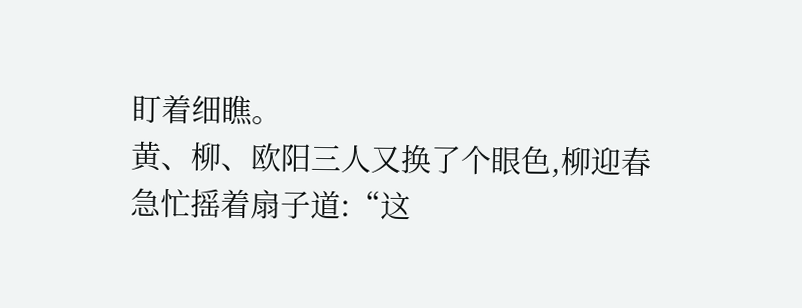盯着细瞧。
黄、柳、欧阳三人又换了个眼色,柳迎春急忙摇着扇子道:“这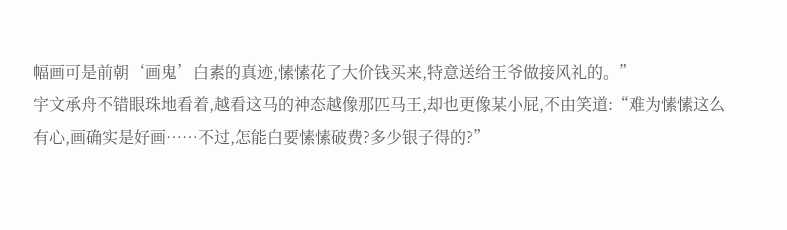幅画可是前朝‘画鬼’白素的真迹,愫愫花了大价钱买来,特意送给王爷做接风礼的。”
宇文承舟不错眼珠地看着,越看这马的神态越像那匹马王,却也更像某小屁,不由笑道:“难为愫愫这么有心,画确实是好画……不过,怎能白要愫愫破费?多少银子得的?”